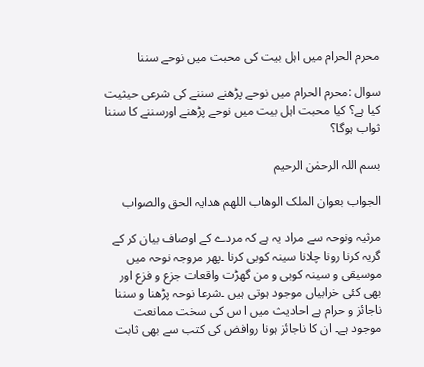محرم الحرام میں اہل بیت کی محبت میں نوحے سننا

سوال :محرم الحرام میں نوحے پڑھنے سننے کی شرعی حیثیت کیا ہے؟ کیا محبت اہل بیت میں نوحے پڑھنے اورسننے کا سننا ثواب ہوگا؟

بسم اللہ الرحمٰن الرحیم

الجواب بعوان الملک الوھاب اللھم ھدایہ الحق والصواب

مرثیہ ونوحہ سے مراد یہ ہے کہ مردے کے اوصاف بیان کر کے گریہ کرنا رونا چلانا سینہ کوبی کرنا ۔پھر مروجہ نوحہ میں موسیقی و سینہ کوبی و من گھڑت واقعات جزع و فزع اور بھی کئی خرابیاں موجود ہوتی ہیں ۔شرعا نوحہ پڑھنا و سننا ناجائز و حرام ہے احادیث میں ا س کی سخت ممانعت موجود ہے۔ ان کا ناجائز ہونا روافض کی کتب سے بھی ثابت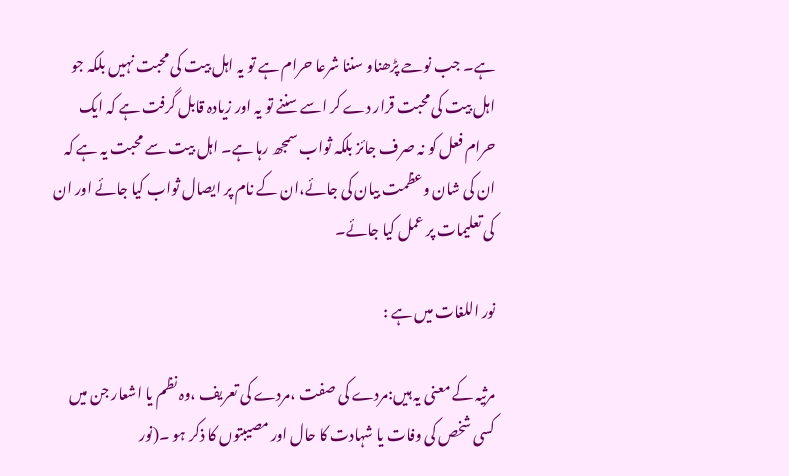ہے۔ جب نوحے پڑھناو سننا شرعا حرام ہے تو یہ اہل بیت کی محبت نہیں بلکہ جو اہل بیت کی محبت قرار دے کر اسے سننے تو یہ اور زیادہ قابل گرفت ہے کہ ایک حرام فعل کو نہ صرف جائز بلکہ ثواب سمجھ رہا ہے۔ اہل بیت سے محبت یہ ہے کہ ان کی شان وعظمت بیان کی جائے،ان کے نام پر ایصال ثواب کیا جائے اور ان کی تعلیمات پر عمل کیا جائے۔

نور اللغات میں ہے :

مرثیہ کے معنی یہ ہیں:مردے کی صفت ،مردے کی تعریف ،وہ نظم یا اشعار جن میں کسی شخص کی وفات یا شہادت کا حال اور مصیبتوں کا ذکر ہو ۔(نور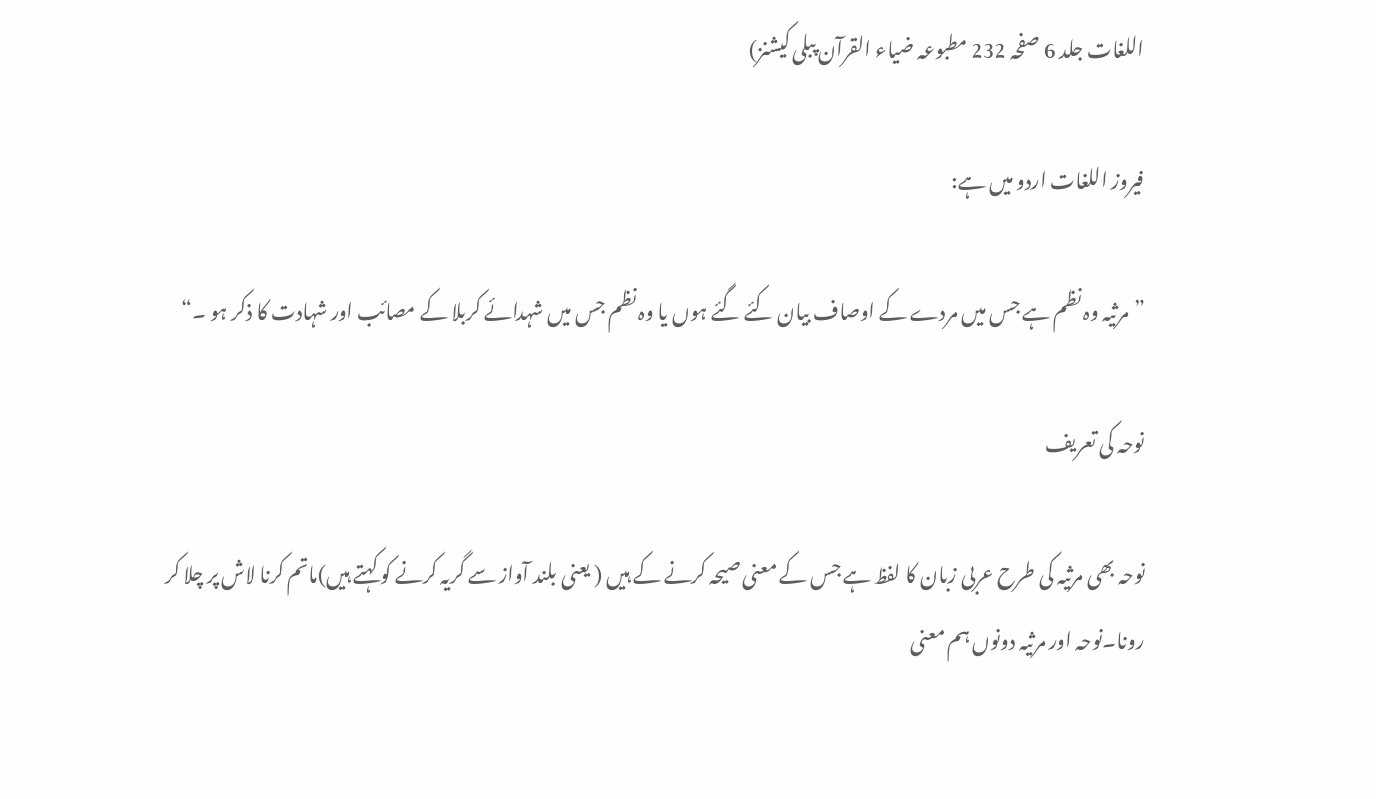اللغات جلد 6 صفحہ 232 مطبوعہ ضیاء القرآن پبلی کیشنز)

فیروز اللغات اردو میں ہے:

”مرثیہ وہ نظم ہے جس میں مردے کے اوصاف بیان کئے گئے ہوں یا وہ نظم جس میں شہدائے کربلا کے مصائب اور شہادت کا ذکر ہو ۔“

نوحہ کی تعریف

نوحہ بھی مرثیہ کی طرح عربی زبان کا لفظ ہے جس کے معنی صیحہ کرنے کے ہیں ( یعنی بلند آواز سے گریہ کرنے کو کہتے ہیں)ماتم کرنا لاش پر چلا کر رونا۔نوحہ اور مرثیہ دونوں ہم معنی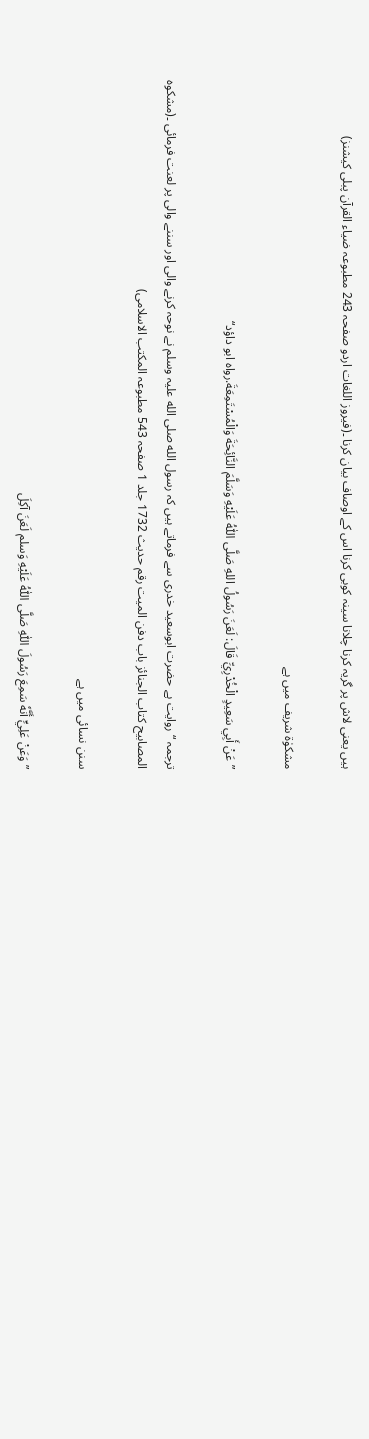ہیں یعنی لاش پر گریہ کرنا چلانا سینہ کوبی کرنا اس کے اوصاف بیان کرنا ۔(فیروز اللغات اردو صفحہ 243 مطبوعہ ضیاء القرآن پبلی کیشنز)

مشکوٰۃ شریف میں ہے

”عَنْ أَبِي سَعِيدٍ الْخُدْرِيِّ قَالَ: لَعَنَ رَسُولُ اللهِ صَلَّى اللّٰهُ عَلَيْهِ وَسَلَّمَ النَّائِحَةَ وَالْمُسْتَمِعَةَ.رواہ ابو داؤد“

ترجمہ “روایت ہے حضرت ابوسعید خدری سے فرماتے ہیں کہ رسول الله صلی الله علیہ وسلم نے نوحہ کرنے والی اور سننے والی پر لعنت فرمائی ۔(مشکوہ المصابیح کتاب الجنائز باب دفن المیت رقم حدیث 1732 جلد 1 صفحہ 543 مطبوعہ المکتب الاسلامی)

سنن نسائی میں ہے

”وَعَنْ عَلِيٍّ أَنَّهٗ سَمِعَ رَسُولَ اللّٰهِ صَلَّى اللّٰهُ عَلَيْهِ وَسلم لَعَنَ آكِلَ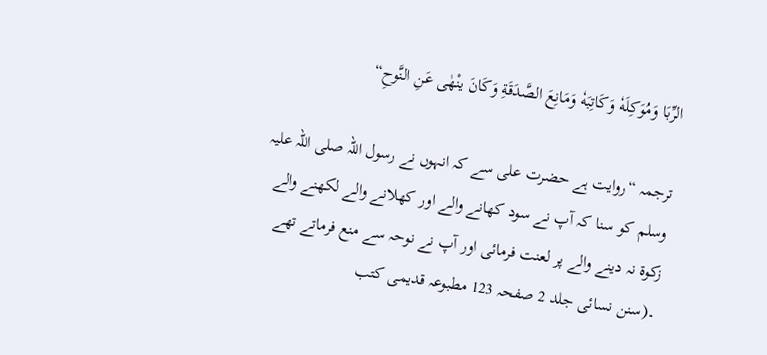الرِّبَا وَمُوَكِلَهٗ وَكَاتِبَهٗ وَمَانِعَ الصَّدَقَةِ وَكَانَ ينْهٰى عَنِ النَّوحِ“

ترجمہ “روایت ہے حضرت علی سے کہ انہوں نے رسول اللہ صلی اللہ علیہ وسلم کو سنا کہ آپ نے سود کھانے والے اور کھلانے والے لکھنے والے زکوۃ نہ دینے والے پر لعنت فرمائی اور آپ نے نوحہ سے منع فرماتے تھے ۔(سنن نسائی جلد 2 صفحہ 123 مطبوعہ قدیمی کتب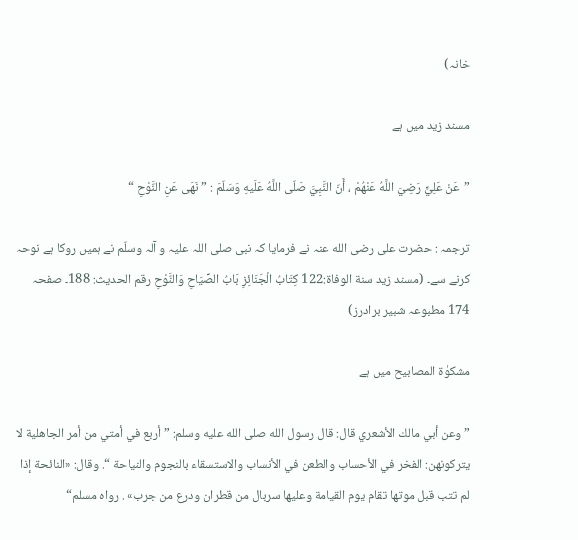خانہ)

مسند زید میں ہے

”عَنْ عَلِيٍّ رَضِيَ اللَّهُ عَنْهُمْ ، أَنّ النَّبِيَّ صَلّى اللَّهُ عَلَيهِ وَسَلّمَ : ” نَهَى عَنِ النَّوْحِ “

ترجمہ : حضرت علی رضی الله عنہ نے فرمایا کہ نبی صلی اللہ علیہ و آلہ وسلّم نے ہمیں روکا ہے نوحہ کرنے سے۔ (مسند زيد سنة الوفاة:122 كِتَابُ الْجَنَائِزِ بَابُ الصِّيَاحِ وَالنَّوْحِ رقم الحديث: 188۔ صفحہ 174 مطبوعہ شبیر برادرز)

مشکوٰۃ المصابیح میں ہے

”وعن أبي مالك الأشعري قال: قال رسول الله صلى الله عليه وسلم: ” أربع في أمتي من أمر الجاهلية لا يتركونهن: الفخر في الأحساب والطعن في الأنساب والاستسقاء بالنجوم والنياحة “. وقال: «النائحة إذا لم تتب قبل موتها تقام يوم القيامة وعليها سربال من قطران ودرع من جرب» . رواه مسلم“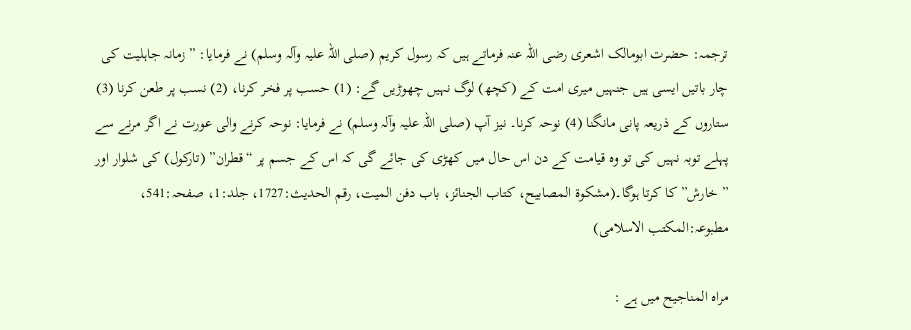ترجمہ: حضرت ابومالک اشعری رضی اللہ عنہ فرماتے ہیں کہ رسول کریم (صلی اللہ علیہ وآلہ وسلم) نے فرمایا: ” زمانہ جاہلیت کی چار باتیں ایسی ہیں جنہیں میری امت کے (کچھ) لوگ نہیں چھوڑیں گے: (1) حسب پر فخر کرنا، (2) نسب پر طعن کرنا (3) ستاروں کے ذریعہ پانی مانگنا (4) نوحہ کرنا۔ نیز آپ (صلی اللہ علیہ وآلہ وسلم) نے فرمایا: نوحہ کرنے والی عورت نے اگر مرنے سے پہلے توبہ نہیں کی تو وہ قیامت کے دن اس حال میں کھڑی کی جائے گی کہ اس کے جسم پر “قطران” (تارکول) کی شلوار اور ” خارش” کا کرتا ہوگا۔(مشكوة المصابيح، کتاب الجنائز، باب دفن الميت، رقم الحدیث:1727، جلد:1، صفحہ:541، مطبوعہ:المکتب الاسلامی)

مراہ المناجیح میں ہے :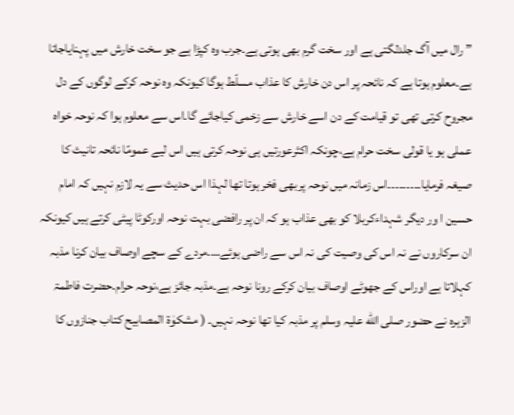” رال میں آگ جلدلگتی ہے اور سخت گرم بھی ہوتی ہے۔جرب وہ کپڑا ہے جو سخت خارش میں پہنایاجاتا ہے۔معلوم ہوتا ہے کہ نائحہ پر اس دن خارش کا عذاب مسلّط ہوگا کیونکہ وہ نوحہ کرکے لوگوں کے دل مجروح کرتی تھی تو قیامت کے دن اسے خارش سے زخمی کیاجائے گا۔اس سے معلوم ہوا کہ نوحہ خواہ عملی ہو یا قولی سخت حرام ہے،چونکہ اکثرعورتیں ہی نوحہ کرتی ہیں اس لیے عمومًا نائحہ تانیث کا صیغہ فرمایا۔۔۔۔۔۔۔۔۔اس زمانہ میں نوحہ پربھی فخر ہوتا تھا لہذا اس حدیث سے یہ لازم نہیں کہ امام حسین ا ور دیگر شہداءکربلا کو بھی عذاب ہو کہ ان پر رافضی بہت نوحہ اورکوٹا پیٹی کرتے ہیں کیونکہ ان سرکاروں نے نہ اس کی وصیت کی نہ اس سے راضی ہوئے….مردے کے سچے اوصاف بیان کرنا مذبہ کہلاتا ہے اوراس کے جھوٹے اوصاف بیان کرکے رونا نوحہ ہے۔مذبہ جائز ہے،نوحہ حرام۔حضرت فاطمۃ الزہرہ نے حضور صلی الله علیہ وسلم پر مذبہ کیا تھا نوحہ نہیں۔ ( مشکوٰۃ المصابیح کتاب جنازوں کا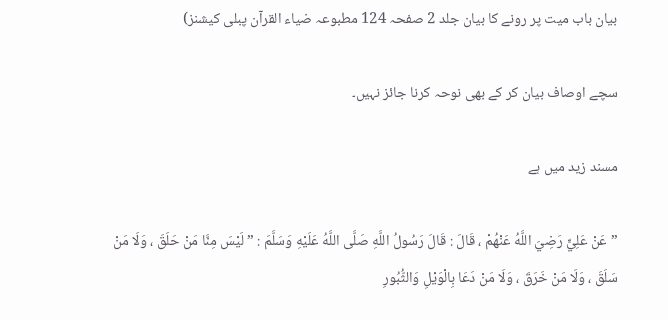بیان باب میت پر رونے کا بیان جلد 2 صفحہ 124 مطبوعہ ضیاء القرآن پبلی کیشنز)

سچے اوصاف بیان کر کے بھی نوحہ کرنا جائز نہیں۔

مسند زید میں ہے

”عَنْ عَلِيٍّ رَضِيَ اللَّهُ عَنْهُمْ ، قَالَ : قَالَ رَسُولُ اللَّهِ صَلَّى اللَّهُ عَلَيْهِ وَسَلَّمَ : ” لَيْسَ مِنَّا مَنْ حَلَقَ ، وَلَا مَنْ سَلَقَ ، وَلَا مَنْ خَرَقَ ، وَلَا مَنْ دَعَا بِالْوَيْلِ وَالثُّبُورِ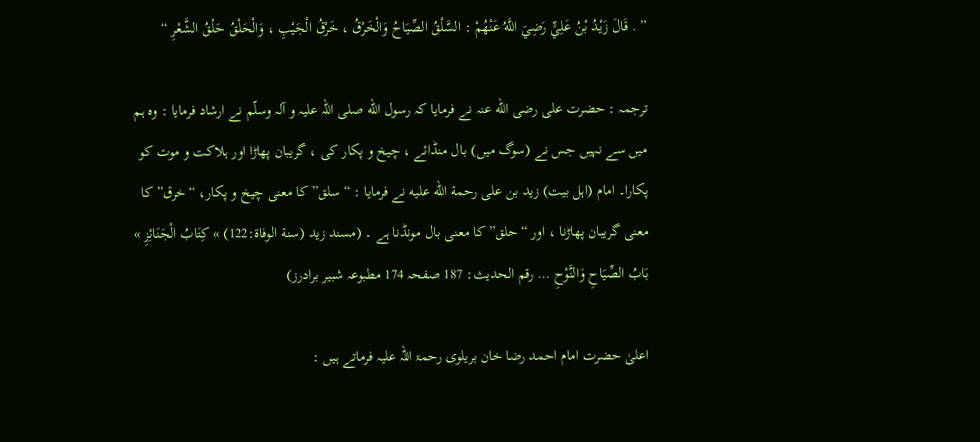” . قَالَ زَيْدُ بْنُ عَلِيٍّ رَضِيَ اللَّهُ عَنْهُمْ : السَّلْقُ الصِّيَاحُ وَالْخَرْقُ ، خَرْقُ الْجَيْبِ ، وَالْحَلْقُ حَلْقُ الشَّعْرِ “

ترجمہ : حضرت علی رضی الله عنہ نے فرمایا کہ رسول الله صلی اللہ علیہ و آلہ وسلّم نے ارشاد فرمایا : وہ ہم میں سے نہیں جس نے (سوگ میں) بال منڈائے ، چیخ و پکار کی ، گریبان پھاڑا اور ہلاکت و موت کو پکارا۔ امام (اہل بیت) زید بن علی رحمة الله عليه نے فرمایا : “سلق” کا معنی چیخ و پکار، “خرق” کا معنی گریبان پھاڑنا ، اور “حلق” کا معنی بال مونڈنا ہے ۔ (مسند زيد (سنة الوفاة:122) » كِتَابُ الْجَنَائِزِ » بَابُ الصِّيَاحِ وَالنَّوْحِ … رقم الحديث: 187 صفحہ 174 مطبوعہ شبیر برادرز)

اعلیٰ حضرت امام احمد رضا خان بریلوی رحمۃ اللہ علیہ فرماتے ہیں :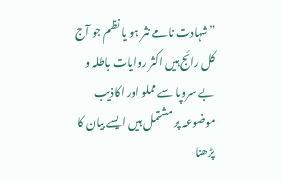”شہادت نامے نثر ہو یا نظم جو آج کل رائج ہیں اکثر روایات باطلہ و بے سروپا سے مملو اور اکاذیب موضوعہ پر مشتمل ہیں ایسے بیان کا پڑھنا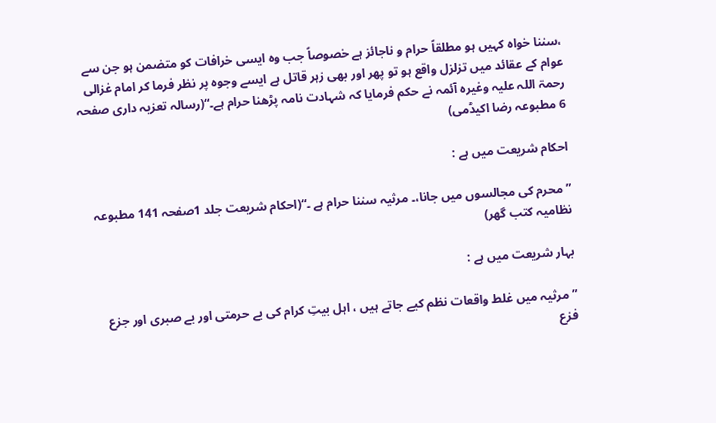،سننا خواہ کہیں ہو مطلقاً حرام و ناجائز ہے خصوصاً جب وہ ایسی خرافات کو متضمن ہو جن سے عوام کے عقائد میں تزلزل واقع ہو تو پھر اور بھی زہر قاتل ہے ایسے وجوہ پر نظر فرما کر امام غزالی رحمۃ اللہ علیہ وغیرہ آئمہ نے حکم فرمایا کہ شہادت نامہ پڑھنا حرام ہے۔“(رسالہ تعزیہ داری صفحہ 6 مطبوعہ رضا اکیڈمی)

احکام شریعت میں ہے :

”محرم کی مجالسوں میں جانا،۔ مرثیہ سننا حرام ہے ۔“(احکام شریعت جلد 1صفحہ 141 مطبوعہ نظامیہ کتب گھر)

بہار شریعت میں ہے :

”مرثیہ میں غلط واقعات نظم کیے جاتے ہیں ، اہل بیتِ کرام کی بے حرمتی اور بے صبری اور جزع فزع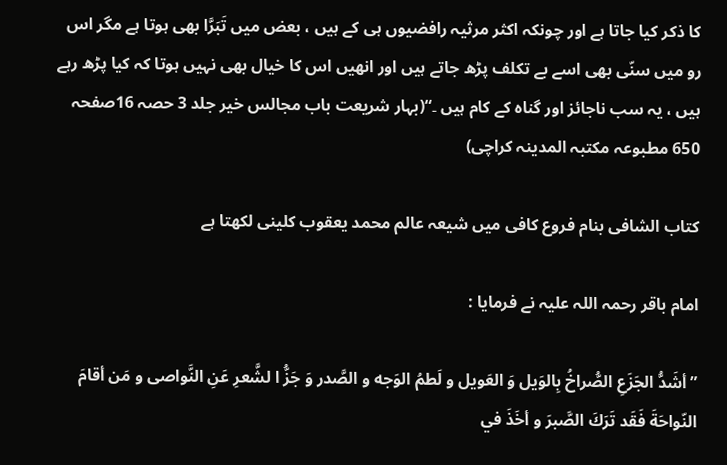کا ذکر کیا جاتا ہے اور چونکہ اکثر مرثیہ رافضیوں ہی کے ہیں ، بعض میں تَبَرَّا بھی ہوتا ہے مگر اس رو میں سنّی بھی اسے بے تکلف پڑھ جاتے ہیں اور انھیں اس کا خیال بھی نہیں ہوتا کہ کیا پڑھ رہے ہیں ، یہ سب ناجائز اور گناہ کے کام ہیں ۔“(بہار شریعت باب مجالس خیر جلد 3 حصہ 16صفحہ 650 مطبوعہ مکتبہ المدینہ کراچی)

کتاب الشافی بنام فروع کافی میں شیعہ عالم محمد یعقوب کلینی لکھتا ہے

امام باقر رحمہ اللہ علیہ نے فرمایا :

”أشَدُّ الجَزَعِ الصُّراخُ بِالوَيل وَ العَويل و لَطمُ الوَجه و الصَّدر وَ جَزُّ ا لشَّعرِ عَنِ النَّواصی و مَن أقامَ النّواحَةَ فَقَد تَرَكَ الصَّبرَ و أخَذَ في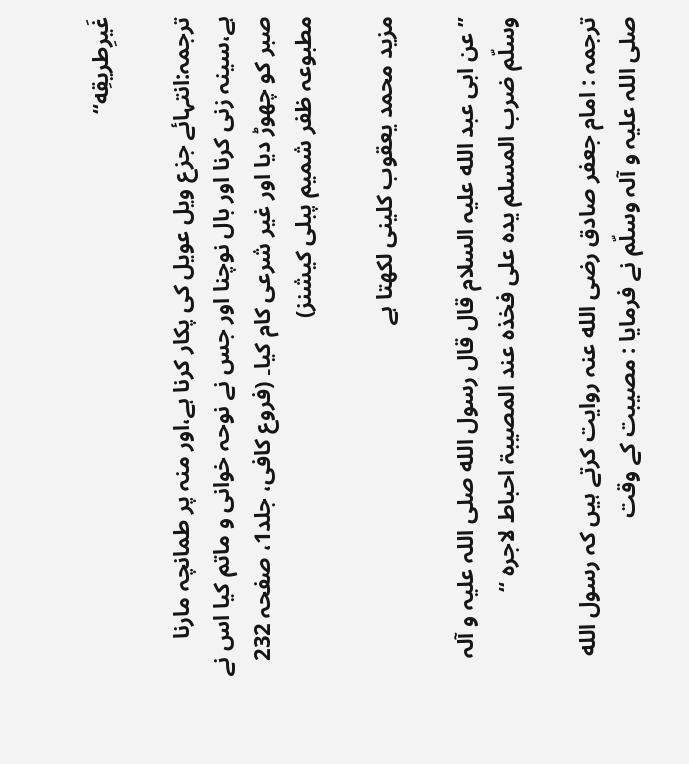غَيرِطريقِه“

ترجمہ:انتہائے جزع ویل عویل کی پکار کرنا ہے،اور منہ پر طمانچہ مارنا ہے،سینہ زنی کرنا اور بال نوچنا اور جس نے نوحہ خوانی و ماتم کیا اس نے صبر کو چھوڑ دیا اور غیر شرعی کام کیا۔ (فروع کافی، جلد1، صفحہ 232 مطبوعہ ظفر شمیم پبلی کیشنز)

مزید محمد یعقوب کلینی لکھتا ہے

” عن ابی عبد الله علیہ السلام قال قال رسول الله صلی اللہ علیہ و آلہ وسلّم ضرب المسلم یدہ علی فخذہ عند المصیبۃ احباط لاجرہ “

ترجمہ : امام جعفر صادق رضی الله عنہ روایت کرتے ہیں کہ رسول الله صلی اللہ علیہ و آلہ وسلّم نے فرمایا : مصیبت کے وقت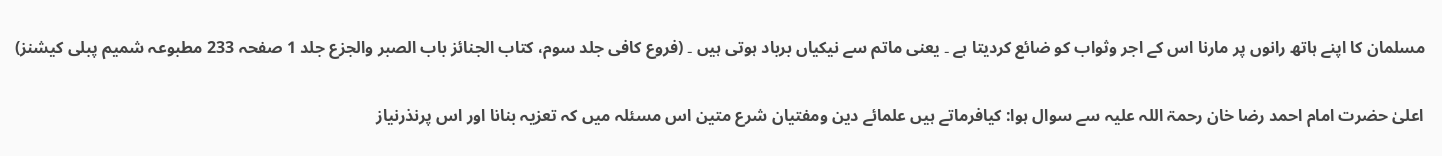مسلمان کا اپنے ہاتھ رانوں پر مارنا اس کے اجر وثواب کو ضائع کردیتا ہے ۔ یعنی ماتم سے نیکیاں برباد ہوتی ہیں ۔ (فروع کافی جلد سوم، کتاب الجنائز باب الصبر والجزع جلد 1 صفحہ 233 مطبوعہ شمیم پبلی کیشنز)

اعلیٰ حضرت امام احمد رضا خان رحمۃ اللہ علیہ سے سوال ہوا: کیافرماتے ہیں علمائے دین ومفتیان شرع متین اس مسئلہ میں کہ تعزیہ بنانا اور اس پرنذرنیاز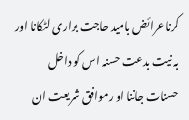کرناعرائض بامید حاجت براری لٹکانا اور بہ نیت بدعت حسنہ اس کو داخل حسنات جاننا او رموافق شریعت ان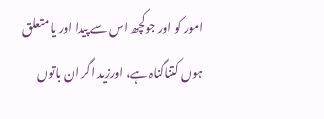امور کو اور جوکچھ اس سے پیدا اور یا متعلق ہوں کتناگناہ ہے، اورزید اگر ان باتوں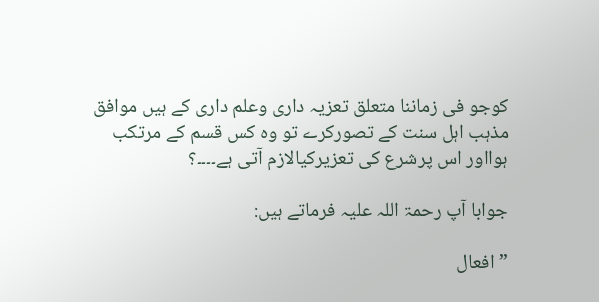کوجو فی زماننا متعلق تعزیہ داری وعلم داری کے ہیں موافق مذہب اہل سنت کے تصورکرے تو وہ کس قسم کے مرتکب ہوااور اس پرشرع کی تعزیرکیالازم آتی ہے۔۔۔۔؟

جوابا آپ رحمۃ اللہ علیہ فرماتے ہیں:

” افعال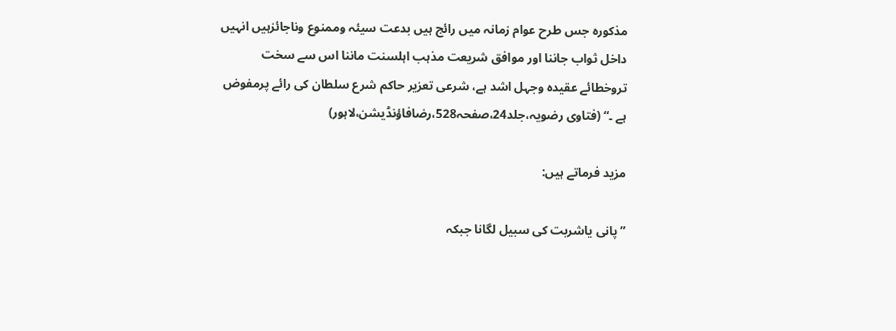مذکورہ جس طرح عوام زمانہ میں رائج ہیں بدعت سیئہ وممنوع وناجائزہیں انہیں داخل ثواب جاننا اور موافق شریعت مذہب اہلسنت ماننا اس سے سخت تروخطائے عقیدہ وجہل اشد ہے، شرعی تعزیر حاکم شرع سلطان کی رائے پرمفوض ہے ۔“ (فتاوی رضویہ،جلد24،صفحہ528،رضافاؤنڈیشن،لاہور)

مزید فرماتے ہیں:

” پانی یاشربت کی سبیل لگانا جبکہ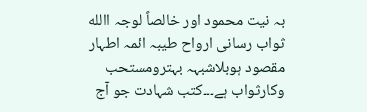بہ نیت محمود اور خالصاً لوجہ االله ثواب رسانی ارواح طیبہ ائمہ اطہار مقصود ہوبلاشبہہ بہترومستحب وکارثواب ہے۔۔۔کتب شہادت جو آج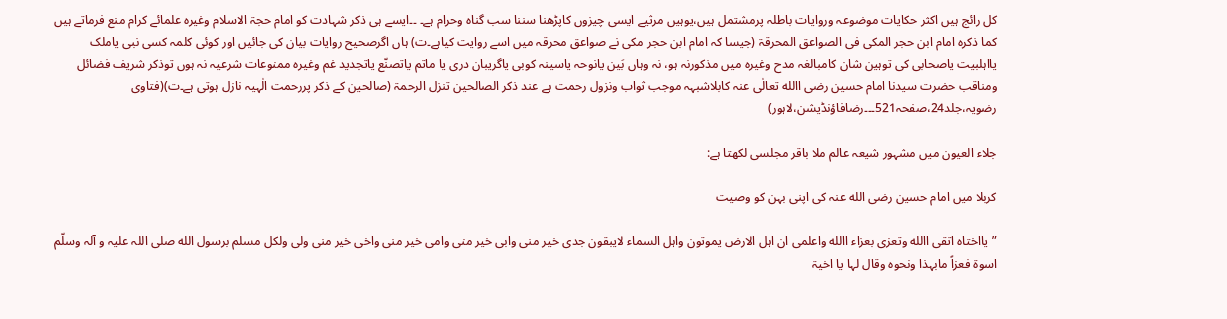کل رائج ہیں اکثر حکایات موضوعہ وروایات باطلہ پرمشتمل ہیں،یوہیں مرثیے ایسی چیزوں کاپڑھنا سننا سب گناہ وحرام ہے۔ ۔۔ایسے ہی ذکر شہادت کو امام حجۃ الاسلام وغیرہ علمائے کرام منع فرماتے ہیں کما ذکرہ امام ابن حجر المکی فی الصواعق المحرقۃ (جیسا کہ امام ابن حجر مکی نے صواعق محرقہ میں اسے روایت کیاہے۔ت) ہاں اگرصحیح روایات بیان کی جائیں اور کوئی کلمہ کسی نبی یاملک یااہلبیت یاصحابی کی توہین شان کامبالغہ مدح وغیرہ میں مذکورنہ ہو، نہ وہاں بَین یانوحہ یاسینہ کوبی یاگریبان دری یا ماتم یاتصنّع یاتجدید غم وغیرہ ممنوعات شرعیہ نہ ہوں توذکر شریف فضائل ومناقب حضرت سیدنا امام حسین رضی االله تعالٰی عنہ کابلاشبہہ موجب ثواب ونزول رحمت ہے عند ذکر الصالحین تنزل الرحمۃ (صالحین کے ذکر پررحمت الٰہیہ نازل ہوتی ہے۔ت)(فتاوی
رضویہ،جلد24،صفحہ521۔۔۔رضافاؤنڈیشن،لاہور)

جلاء العیون میں مشہور شیعہ عالم ملا باقر مجلسی لکھتا ہے:

کربلا میں امام حسین رضی الله عنہ کی اپنی بہن کو وصیت

”یااختاہ اتقی االله وتعزی بعزاء االله واعلمی ان اہل الارض یموتون واہل السماء لایبقون جدی خیر منی وابی خیر منی وامی خیر منی واخی خیر منی ولی ولکل مسلم برسول الله صلی اللہ علیہ و آلہ وسلّم اسوۃ فعزاً مابہذا ونحوہ وقال لہا یا اخیۃ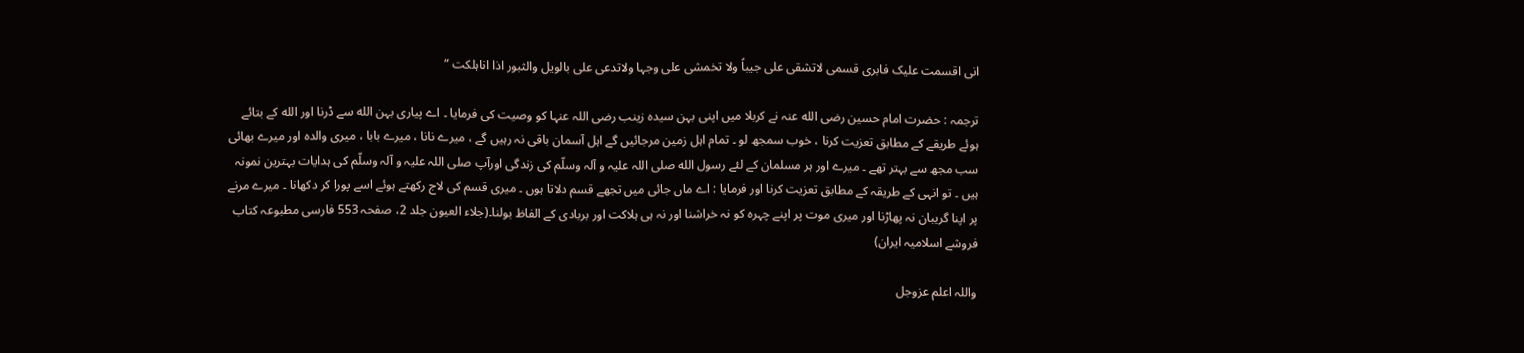انی اقسمت علیک فابری قسمی لاتشقی علی جیباً ولا تخمشی علی وجہا ولاتدعی علی بالویل والثبور اذا اناہلکت “

ترجمہ : حضرت امام حسین رضی الله عنہ نے کربلا میں اپنی بہن سیدہ زینب رضی اللہ عنہا کو وصیت کی فرمایا ۔ اے پیاری بہن الله سے ڈرنا اور الله کے بتائے ہوئے طریقے کے مطابق تعزیت کرنا ، خوب سمجھ لو ۔ تمام اہل زمین مرجائیں گے اہل آسمان باقی نہ رہیں گے ، میرے نانا ، میرے بابا ، میری والدہ اور میرے بھائی سب مجھ سے بہتر تھے ۔ میرے اور ہر مسلمان کے لئے رسول الله صلی اللہ علیہ و آلہ وسلّم کی زندگی اورآپ صلی اللہ علیہ و آلہ وسلّم کی ہدایات بہترین نمونہ ہیں ۔ تو انہی کے طریقہ کے مطابق تعزیت کرنا اور فرمایا : اے ماں جائی میں تجھے قسم دلاتا ہوں ۔ میری قسم کی لاج رکھتے ہوئے اسے پورا کر دکھانا ۔ میرے مرنے پر اپنا گریبان نہ پھاڑنا اور میری موت پر اپنے چہرہ کو نہ خراشنا اور نہ ہی ہلاکت اور بربادی کے الفاظ بولنا۔(جلاء العیون جلد 2، صفحہ 553 فارسی مطبوعہ کتاب فروشے اسلامیہ ایران)

واللہ اعلم عزوجل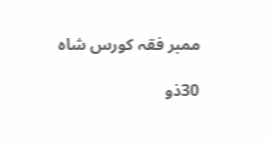ممبر فقہ کورس شاہ

30ذو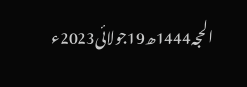الحجہ1444ھ19جولائی2023ء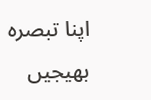اپنا تبصرہ بھیجیں